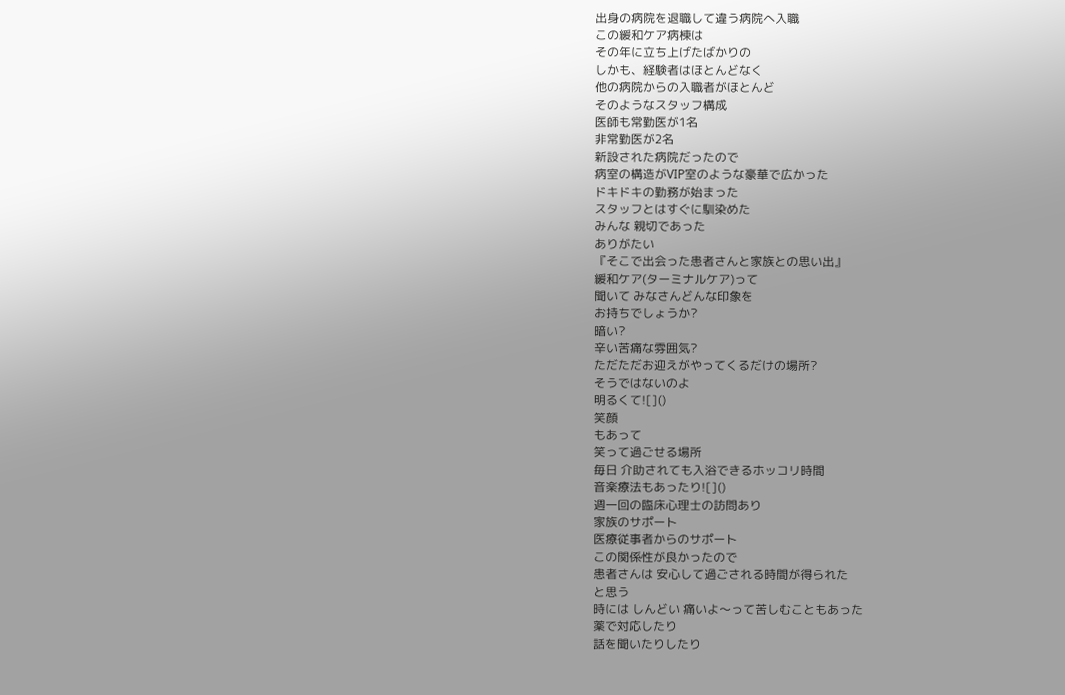出身の病院を退職して違う病院へ入職
この緩和ケア病棟は
その年に立ち上げたばかりの
しかも、経験者はほとんどなく
他の病院からの入職者がほとんど
そのようなスタッフ構成
医師も常勤医が1名
非常勤医が2名
新設された病院だったので
病室の構造がVIP室のような豪華で広かった
ドキドキの勤務が始まった
スタッフとはすぐに馴染めた
みんな 親切であった
ありがたい
『そこで出会った患者さんと家族との思い出』
緩和ケア(ターミナルケア)って
聞いて みなさんどんな印象を
お持ちでしょうか?
暗い?
辛い苦痛な雰囲気?
ただただお迎えがやってくるだけの場所?
そうではないのよ
明るくて![]()
笑顔
もあって
笑って過ごせる場所
毎日 介助されても入浴できるホッコリ時間
音楽療法もあったり![]()
週一回の臨床心理士の訪問あり
家族のサポート
医療従事者からのサポート
この関係性が良かったので
患者さんは 安心して過ごされる時間が得られた
と思う
時には しんどい 痛いよ〜って苦しむこともあった
薬で対応したり
話を聞いたりしたり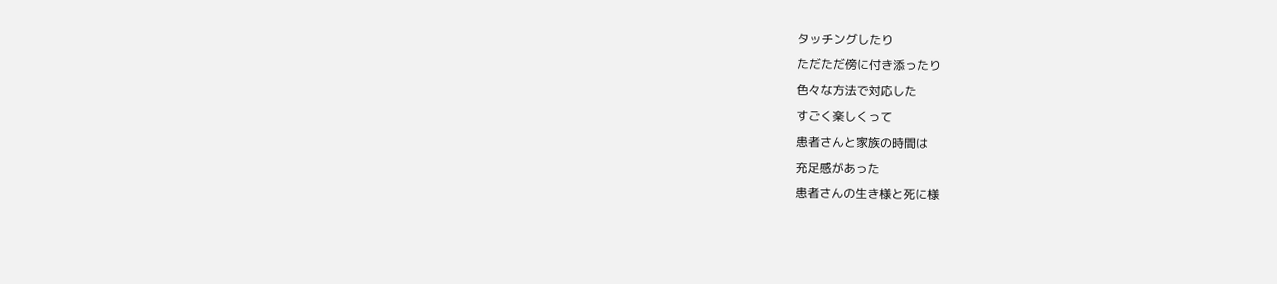タッチングしたり
ただただ傍に付き添ったり
色々な方法で対応した
すごく楽しくって
患者さんと家族の時間は
充足感があった
患者さんの生き様と死に様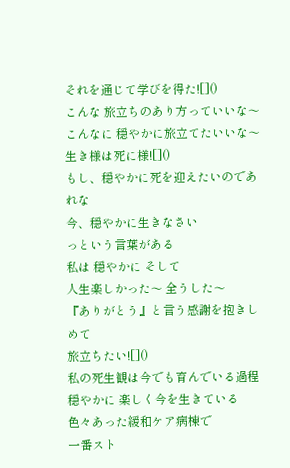それを通じて学びを得た![]()
こんな 旅立ちのあり方っていいな〜
こんなに 穏やかに旅立てたいいな〜
生き様は死に様![]()
もし、穏やかに死を迎えたいのであれな
今、穏やかに生きなさい
っという言葉がある
私は 穏やかに そして
人生楽しかった〜 全うした〜
『ありがとう』と言う感謝を抱きしめて
旅立ちたい![]()
私の死生観は今でも育んでいる過程
穏やかに 楽しく今を生きている
色々あった緩和ケア病棟で
一番スト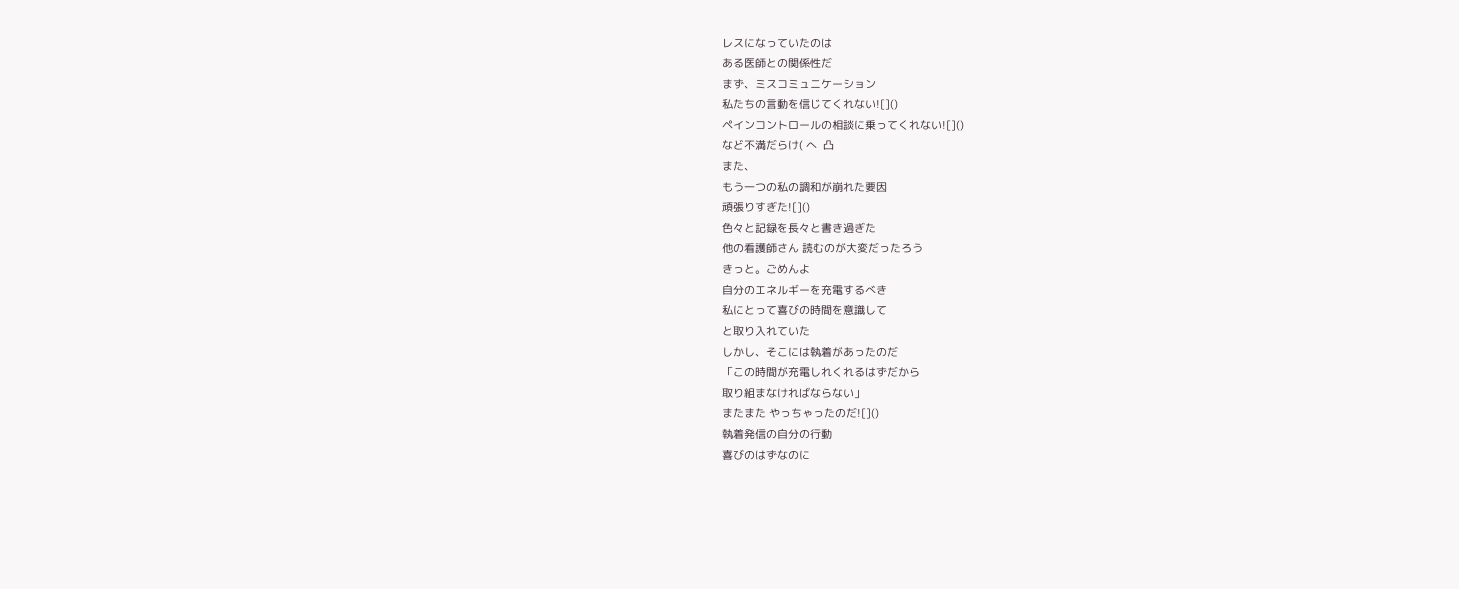レスになっていたのは
ある医師との関係性だ
まず、ミスコミュニケーション
私たちの言動を信じてくれない![]()
ペインコントロールの相談に乗ってくれない![]()
など不満だらけ( へ  凸
また、
もう一つの私の調和が崩れた要因
頑張りすぎた![]()
色々と記録を長々と書き過ぎた
他の看護師さん 読むのが大変だったろう
きっと。ごめんよ
自分のエネルギーを充電するべき
私にとって喜びの時間を意識して
と取り入れていた
しかし、そこには執着があったのだ
「この時間が充電しれくれるはずだから
取り組まなければならない」
またまた やっちゃったのだ![]()
執着発信の自分の行動
喜びのはずなのに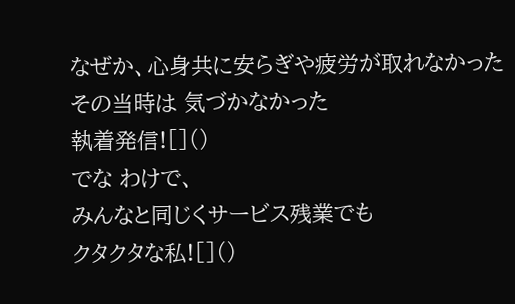なぜか、心身共に安らぎや疲労が取れなかった
その当時は 気づかなかった
執着発信![]()
でな わけで、
みんなと同じくサービス残業でも
クタクタな私![]()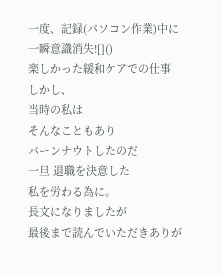一度、記録(パソコン作業)中に
一瞬意識消失![]()
楽しかった緩和ケアでの仕事
しかし、
当時の私は
そんなこともあり
バーンナウトしたのだ
一旦 退職を決意した
私を労わる為に。
長文になりましたが
最後まで読んでいただきありが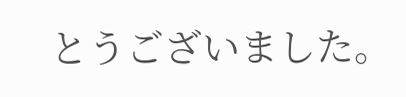とうございました。